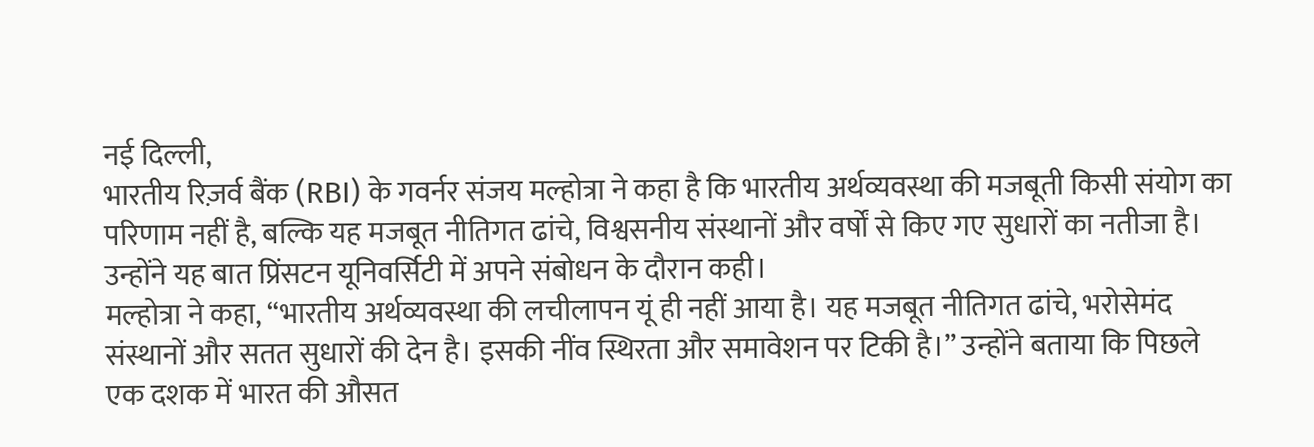नई दिल्ली,
भारतीय रिज़र्व बैंक (RBI) के गवर्नर संजय मल्होत्रा ने कहा है कि भारतीय अर्थव्यवस्था की मजबूती किसी संयोग का परिणाम नहीं है, बल्कि यह मजबूत नीतिगत ढांचे, विश्वसनीय संस्थानों और वर्षों से किए गए सुधारों का नतीजा है। उन्होंने यह बात प्रिंसटन यूनिवर्सिटी में अपने संबोधन के दौरान कही।
मल्होत्रा ने कहा, “भारतीय अर्थव्यवस्था की लचीलापन यूं ही नहीं आया है। यह मजबूत नीतिगत ढांचे, भरोसेमंद संस्थानों और सतत सुधारों की देन है। इसकी नींव स्थिरता और समावेशन पर टिकी है।” उन्होंने बताया कि पिछले एक दशक में भारत की औसत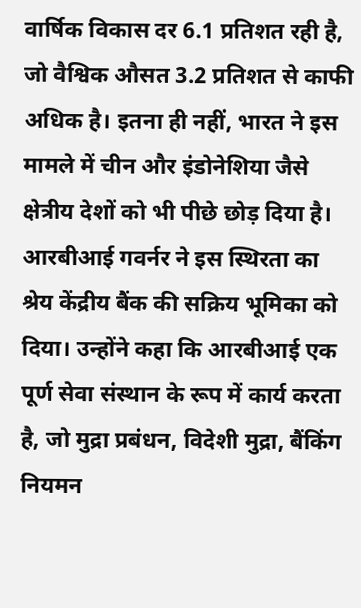वार्षिक विकास दर 6.1 प्रतिशत रही है, जो वैश्विक औसत 3.2 प्रतिशत से काफी अधिक है। इतना ही नहीं, भारत ने इस मामले में चीन और इंडोनेशिया जैसे क्षेत्रीय देशों को भी पीछे छोड़ दिया है।
आरबीआई गवर्नर ने इस स्थिरता का श्रेय केंद्रीय बैंक की सक्रिय भूमिका को दिया। उन्होंने कहा कि आरबीआई एक पूर्ण सेवा संस्थान के रूप में कार्य करता है, जो मुद्रा प्रबंधन, विदेशी मुद्रा, बैंकिंग नियमन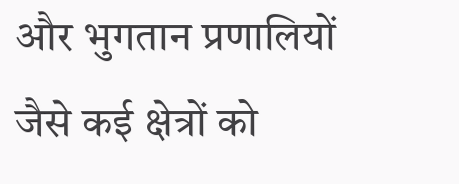और भुगतान प्रणालियों जैसे कई क्षेत्रों को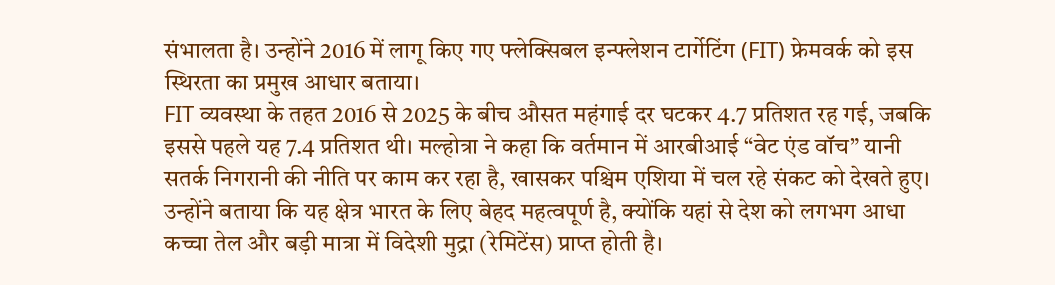संभालता है। उन्होंने 2016 में लागू किए गए फ्लेक्सिबल इन्फ्लेशन टार्गेटिंग (FIT) फ्रेमवर्क को इस स्थिरता का प्रमुख आधार बताया।
FIT व्यवस्था के तहत 2016 से 2025 के बीच औसत महंगाई दर घटकर 4.7 प्रतिशत रह गई, जबकि इससे पहले यह 7.4 प्रतिशत थी। मल्होत्रा ने कहा कि वर्तमान में आरबीआई “वेट एंड वॉच” यानी सतर्क निगरानी की नीति पर काम कर रहा है, खासकर पश्चिम एशिया में चल रहे संकट को देखते हुए। उन्होंने बताया कि यह क्षेत्र भारत के लिए बेहद महत्वपूर्ण है, क्योंकि यहां से देश को लगभग आधा कच्चा तेल और बड़ी मात्रा में विदेशी मुद्रा (रेमिटेंस) प्राप्त होती है।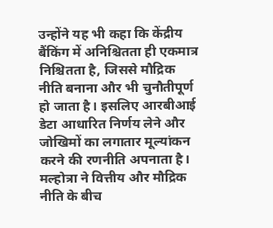उन्होंने यह भी कहा कि केंद्रीय बैंकिंग में अनिश्चितता ही एकमात्र निश्चितता है, जिससे मौद्रिक नीति बनाना और भी चुनौतीपूर्ण हो जाता है। इसलिए आरबीआई डेटा आधारित निर्णय लेने और जोखिमों का लगातार मूल्यांकन करने की रणनीति अपनाता है।
मल्होत्रा ने वित्तीय और मौद्रिक नीति के बीच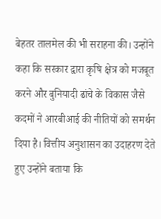बेहतर तालमेल की भी सराहना की। उन्होंने कहा कि सरकार द्वारा कृषि क्षेत्र को मजबूत करने और बुनियादी ढांचे के विकास जैसे कदमों ने आरबीआई की नीतियों को समर्थन दिया है। वित्तीय अनुशासन का उदाहरण देते हुए उन्होंने बताया कि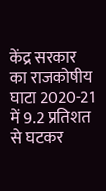केंद्र सरकार का राजकोषीय घाटा 2020-21 में 9.2 प्रतिशत से घटकर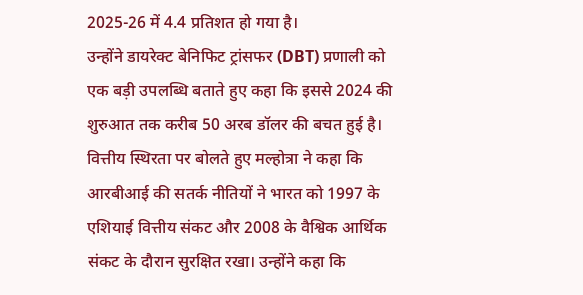2025-26 में 4.4 प्रतिशत हो गया है।
उन्होंने डायरेक्ट बेनिफिट ट्रांसफर (DBT) प्रणाली को एक बड़ी उपलब्धि बताते हुए कहा कि इससे 2024 की शुरुआत तक करीब 50 अरब डॉलर की बचत हुई है।
वित्तीय स्थिरता पर बोलते हुए मल्होत्रा ने कहा कि आरबीआई की सतर्क नीतियों ने भारत को 1997 के एशियाई वित्तीय संकट और 2008 के वैश्विक आर्थिक संकट के दौरान सुरक्षित रखा। उन्होंने कहा कि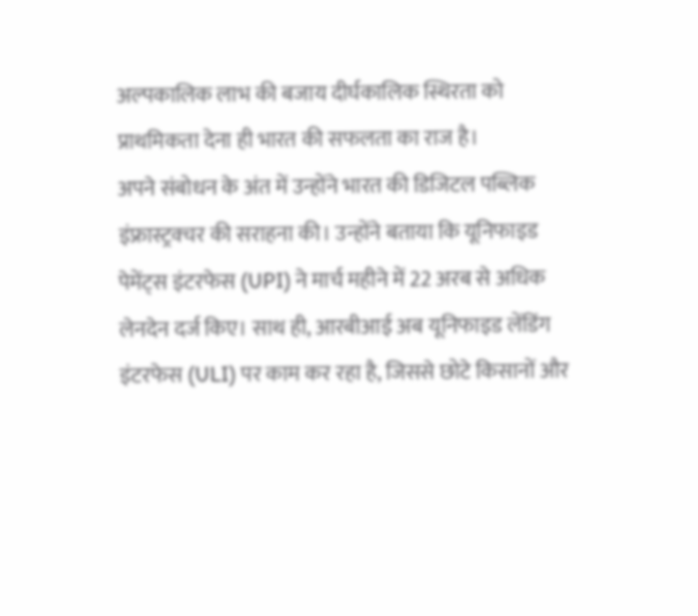अल्पकालिक लाभ की बजाय दीर्घकालिक स्थिरता को प्राथमिकता देना ही भारत की सफलता का राज है।
अपने संबोधन के अंत में उन्होंने भारत की डिजिटल पब्लिक इंफ्रास्ट्रक्चर की सराहना की। उन्होंने बताया कि यूनिफाइड पेमेंट्स इंटरफेस (UPI) ने मार्च महीने में 22 अरब से अधिक लेनदेन दर्ज किए। साथ ही, आरबीआई अब यूनिफाइड लेंडिंग इंटरफेस (ULI) पर काम कर रहा है, जिससे छोटे किसानों और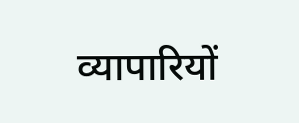व्यापारियों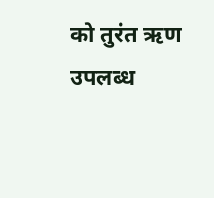को तुरंत ऋण उपलब्ध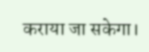कराया जा सकेगा।